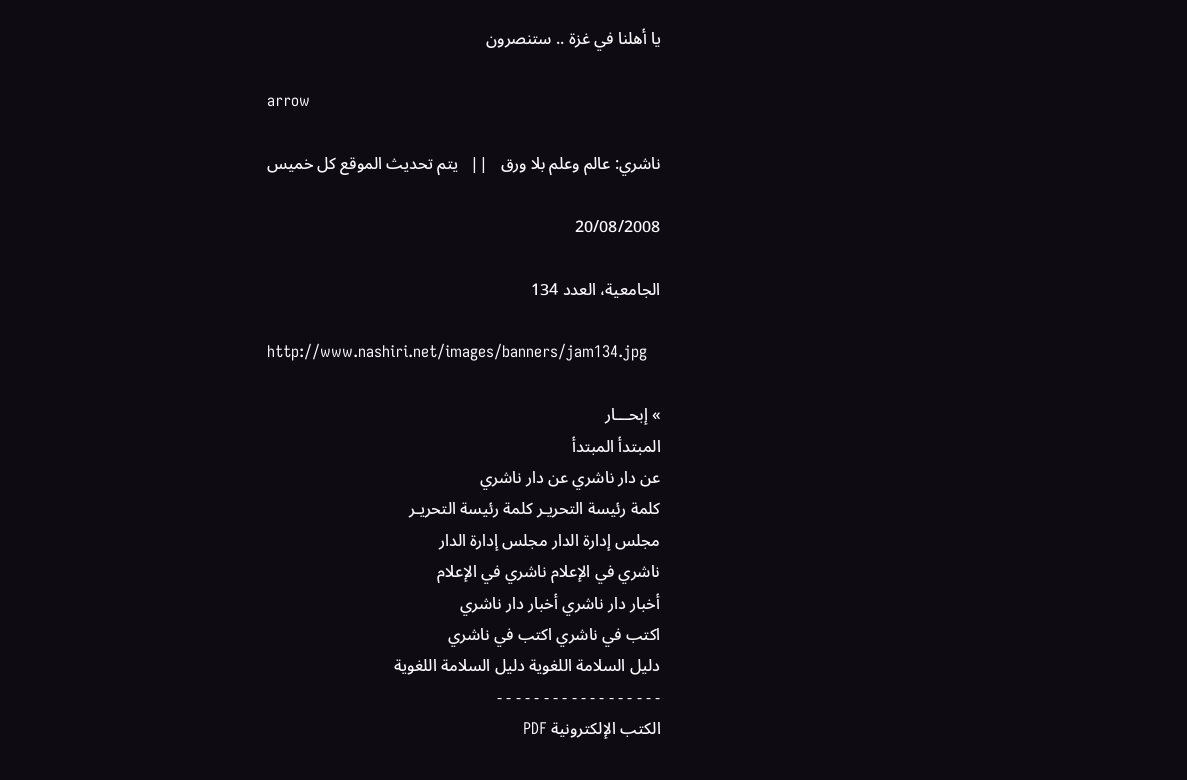يا أهلنا في غزة .. ستنصرون

arrow

ناشري: عالم وعلم بلا ورق   ||   يتم تحديث الموقع كل خميس

20/08/2008

الجامعية، العدد 134

http://www.nashiri.net/images/banners/jam134.jpg

» إبحـــار
المبتدأ المبتدأ
عن دار ناشري عن دار ناشري
كلمة رئيسة التحريـر كلمة رئيسة التحريـر
مجلس إدارة الدار مجلس إدارة الدار
ناشري في الإعلام ناشري في الإعلام
أخبار دار ناشري أخبار دار ناشري
اكتب في ناشري اكتب في ناشري
دليل السلامة اللغوية دليل السلامة اللغوية
- - - - - - - - - - - - - - - - - -
الكتب الإلكترونية PDF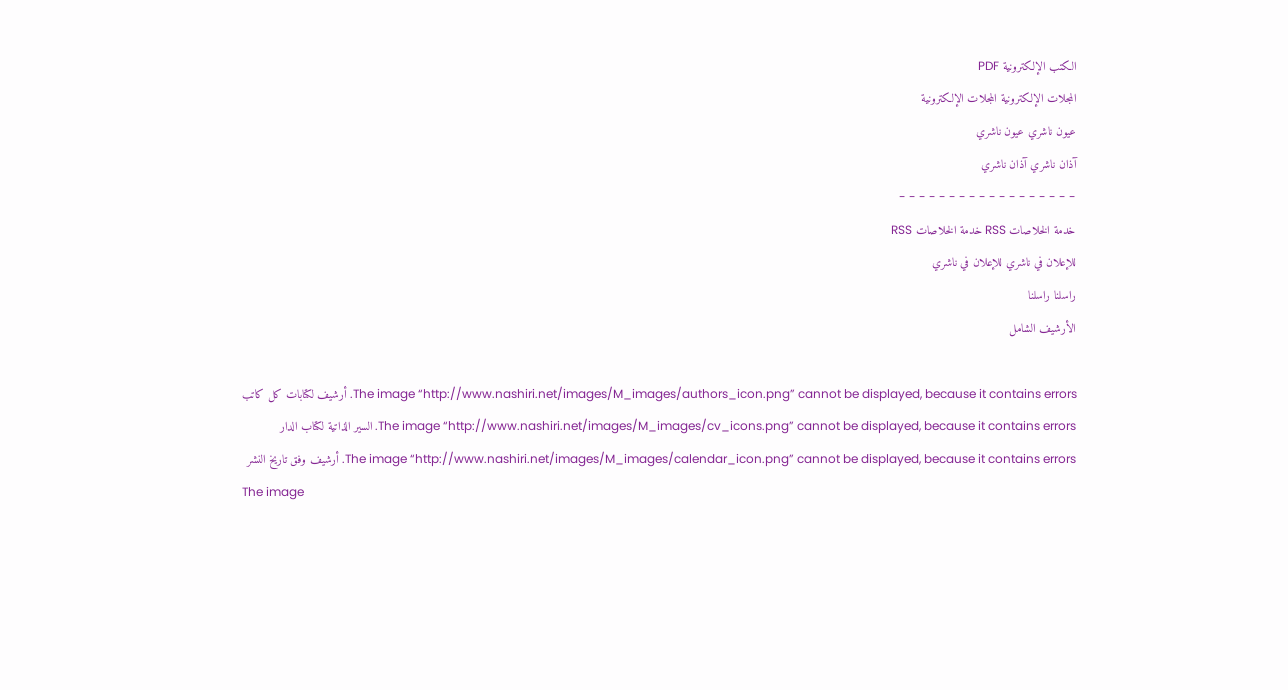الكتب الإلكترونية PDF
المجلات الإلكترونية المجلات الإلكترونية
عيون ناشري عيون ناشري
آذان ناشري آذان ناشري
- - - - - - - - - - - - - - - - - -
خدمة الخلاصات RSS خدمة الخلاصات RSS
للإعلان في ناشري للإعلان في ناشري
راسلنا راسلنا
الأرشيف الشامل

The image “http://www.nashiri.net/images/M_images/authors_icon.png” cannot be displayed, because it contains errors. أرشيف لكتابات كل كاتب
The image “http://www.nashiri.net/images/M_images/cv_icons.png” cannot be displayed, because it contains errors. السير الذاتية لكتاب الدار
The image “http://www.nashiri.net/images/M_images/calendar_icon.png” cannot be displayed, because it contains errors. أرشيف وفق تاريخ النشر
The image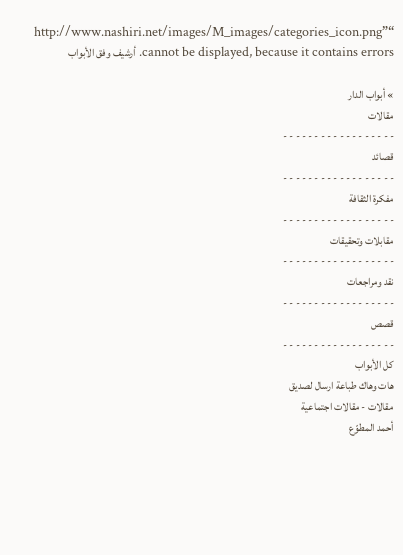“http://www.nashiri.net/images/M_images/categories_icon.png” cannot be displayed, because it contains errors. أرشيف وفق الأبواب

» أبواب الدار
مقالات
- - - - - - - - - - - - - - - - - -
قصائد
- - - - - - - - - - - - - - - - - -
مفكرة الثقافة
- - - - - - - - - - - - - - - - - -
مقابلات وتحقيقات
- - - - - - - - - - - - - - - - - -
نقد ومراجعات
- - - - - - - - - - - - - - - - - -
قصص
- - - - - - - - - - - - - - - - - -
كل الأبواب
هات وهاك طباعة ارسال لصديق
مقالات - مقالات اجتماعية
أحمد المطوّع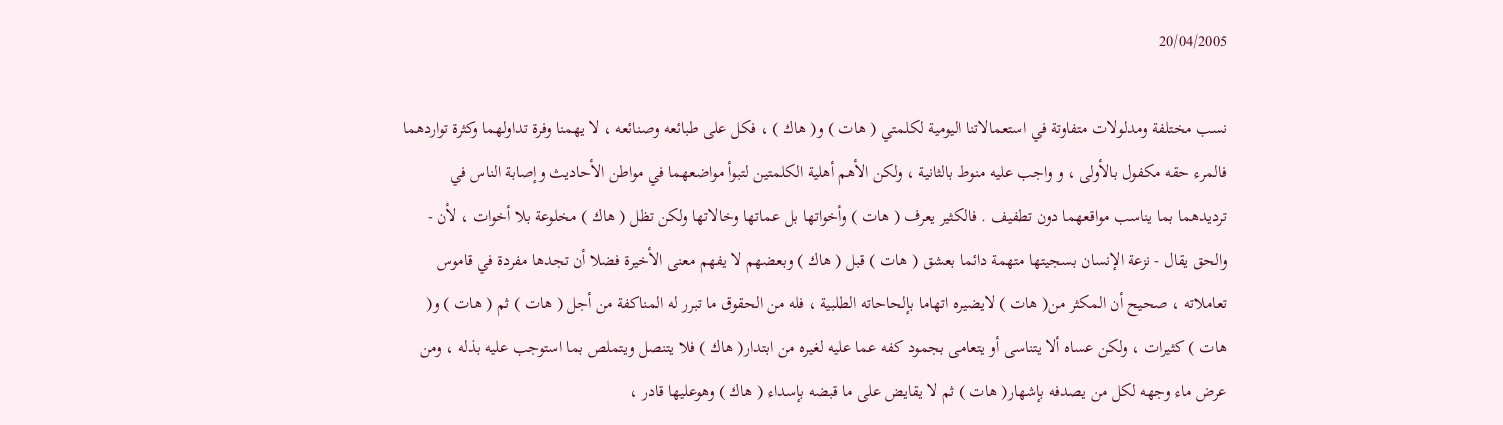20/04/2005

نسب مختلفة ومدلولات متفاوتة في استعمالاتنا اليومية لكلمتي ( هات ) و( هاك ) ، فكل على طبائعه وصنائعه ، لا يهمنا وفرة تداولهما وكثرة تواردهما فالمرء حقه مكفول بالأولى ، و واجب عليه منوط بالثانية ، ولكن الأهم أهلية الكلمتين لتبوأ مواضعهما في مواطن الأحاديث وإصابة الناس في ترديدهما بما يناسب مواقعهما دون تطفيف . فالكثير يعرف ( هات ) وأخواتها بل عماتها وخالاتها ولكن تظل ( هاك ) مخلوعة بلا أخوات ، لأن - والحق يقال - نزعة الإنسان بسجيتها متهمة دائما بعشق ( هات ) قبل ( هاك ) وبعضهم لا يفهم معنى الأخيرة فضلا أن تجدها مفردة في قاموس تعاملاته ، صحيح أن المكثر من( هات ) لايضيره اتهاما بإلحاحاته الطلبية ، فله من الحقوق ما تبرر له المناكفة من أجل ( هات ) ثم ( هات ) و( هات ) كثيرات ، ولكن عساه ألا يتناسى أو يتعامى بجمود كفه عما عليه لغيره من ابتدار( هاك ) فلا يتنصل ويتملص بما استوجب عليه بذله ، ومن عرض ماء وجهه لكل من يصدفه بإشهار( هات ) ثم لا يقايض على ما قبضه بإسداء ( هاك ) وهوعليها قادر ،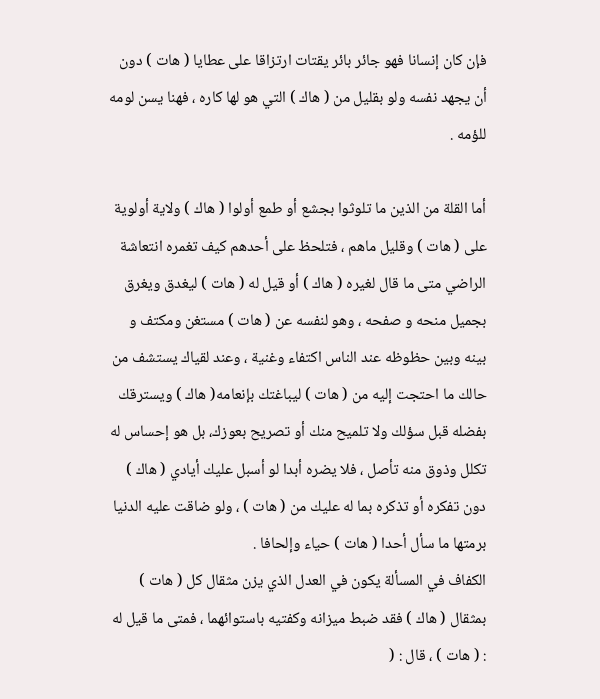فإن كان إنسانا فهو جائر بائر يقتات ارتزاقا على عطايا ( هات ) دون أن يجهد نفسه ولو بقليل من ( هاك ) التي هو لها كاره ، فهنا يسن لومه للؤمه .

أما القلة من الذين ما تلوثوا بجشع أو طمع أولوا ( هاك ) ولاية أولوية على ( هات ) وقليل ماهم ، فتلحظ على أحدهم كيف تغمره انتعاشة الراضي متى ما قال لغيره ( هاك ) أو قيل له ( هات ) ليغدق ويغرق بجميل منحه و صفحه ، وهو لنفسه عن ( هات ) مستغن ومكتف و بينه وبين حظوظه عند الناس اكتفاء وغنية ، وعند لقياك يستشف من حالك ما احتجت إليه من ( هات ) ليباغتك بإنعامه( هاك ) ويسترقك بفضله قبل سؤلك ولا تلميح منك أو تصريح بعوزك، بل هو إحساس له تكلل وذوق منه تأصل ، فلا يضره أبدا لو أسبل عليك أيادي ( هاك ) دون تفكره أو تذكره بما له عليك من ( هات ) ، ولو ضاقت عليه الدنيا برمتها ما سأل أحدا ( هات ) حياء وإلحافا .
الكفاف في المسألة يكون في العدل الذي يزن مثقال كل ( هات ) بمثقال ( هاك ) فقد ضبط ميزانه وكفتيه باستوائهما ، فمتى ما قيل له : ( هات ) ، قال : (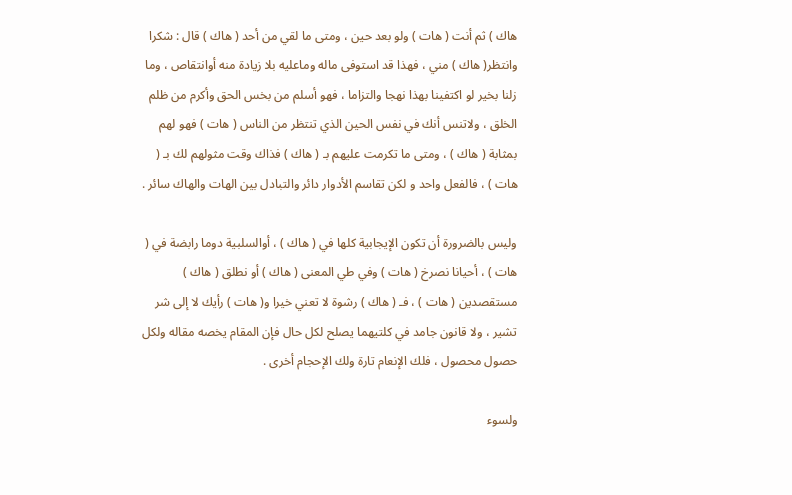هاك ) ثم أنت ( هات ) ولو بعد حين ، ومتى ما لقي من أحد ( هاك ) قال : شكرا وانتظر( هاك ) مني ، فهذا قد استوفى ماله وماعليه بلا زيادة منه أوانتقاص ، وما زلنا بخير لو اكتفينا بهذا نهجا والتزاما ، فهو أسلم من بخس الحق وأكرم من ظلم الخلق ، ولاتنس أنك في نفس الحين الذي تنتظر من الناس ( هات ) فهو لهم بمثابة ( هاك ) ، ومتى ما تكرمت عليهم بـ ( هاك ) فذاك وقت مثولهم لك بـ ( هات ) ، فالفعل واحد و لكن تقاسم الأدوار دائر والتبادل بين الهات والهاك سائر .

وليس بالضرورة أن تكون الإيجابية كلها في ( هاك ) ، أوالسلبية دوما رابضة في ( هات ) ، أحيانا نصرخ ( هات ) وفي طي المعنى ( هاك ) أو نطلق ( هاك ) مستقصدين ( هات ) ، فـ ( هاك ) رشوة لا تعني خيرا و( هات ) رأيك لا إلى شر تشير ، ولا قانون جامد في كلتيهما يصلح لكل حال فإن المقام يخصه مقاله ولكل حصول محصول ، فلك الإنعام تارة ولك الإحجام أخرى .

ولسوء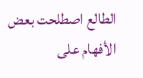الطالع اصطلحت بعض الأفهام على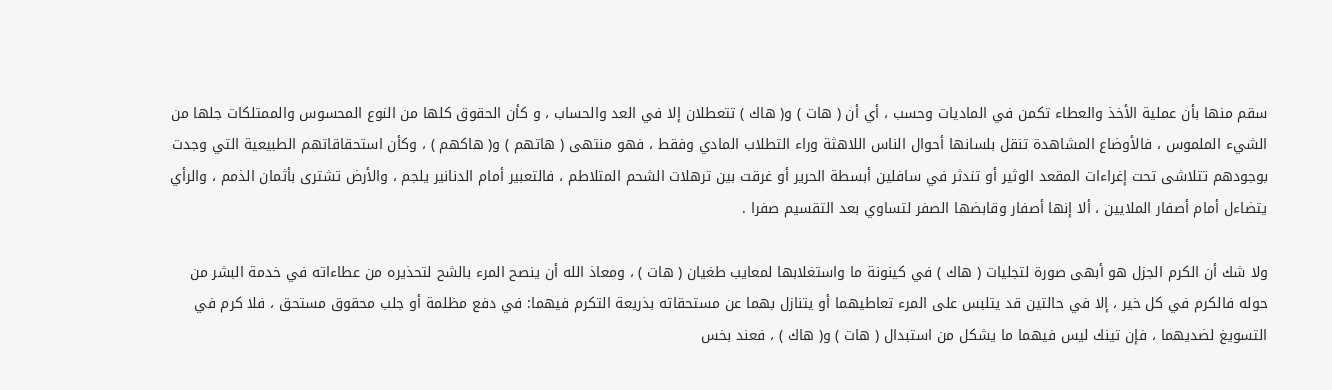سقم منها بأن عملية الأخذ والعطاء تكمن في الماديات وحسب ، أي أن ( هات ) و( هاك ) تتعطلان إلا في العد والحساب ، و كأن الحقوق كلها من النوع المحسوس والممتلكات جلها من الشيء الملموس ، فالأوضاع المشاهدة تنقل بلسانها أحوال الناس اللاهثة وراء التطلاب المادي وفقط ، فهو منتهى ( هاتهم ) و( هاكهم ) ، وكأن استحقاقاتهم الطبيعية التي وجدت بوجودهم تتلاشى تحت إغراءات المقعد الوثير أو تندثر في سافلين أبسطة الحرير أو غرقت بين ترهلات الشحم المتلاطم ، فالتعبير أمام الدنانير يلجم ، والأرض تشترى بأثمان الذمم ، والرأي يتضاءل أمام أصفار الملايين ، ألا إنها أصفار وقابضها الصفر لتساوي بعد التقسيم صفرا .

ولا شك أن الكرم الجزل هو أبهى صورة لتجليات ( هاك ) في كينونة ما واستغلابها لمعايب طغيان ( هات ) ، ومعاذ الله أن ينصح المرء بالشح لتحذيره من عطاءاته في خدمة البشر من حوله فالكرم في كل خير ، إلا في حالتين قد يتلبس على المرء تعاطيهما أو يتنازل بهما عن مستحقاته بذريعة التكرم فيهما: في دفع مظلمة أو جلب محقوق مستحق ، فلا كرم في التسويغ لضديهما ، فإن تينك ليس فيهما ما يشكل من استبدال ( هات ) و( هاك ) ، فعند بخس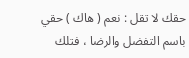حقك لا تقل : نعم ( هاك ) حقي باسم التفضل والرضا ، فتلك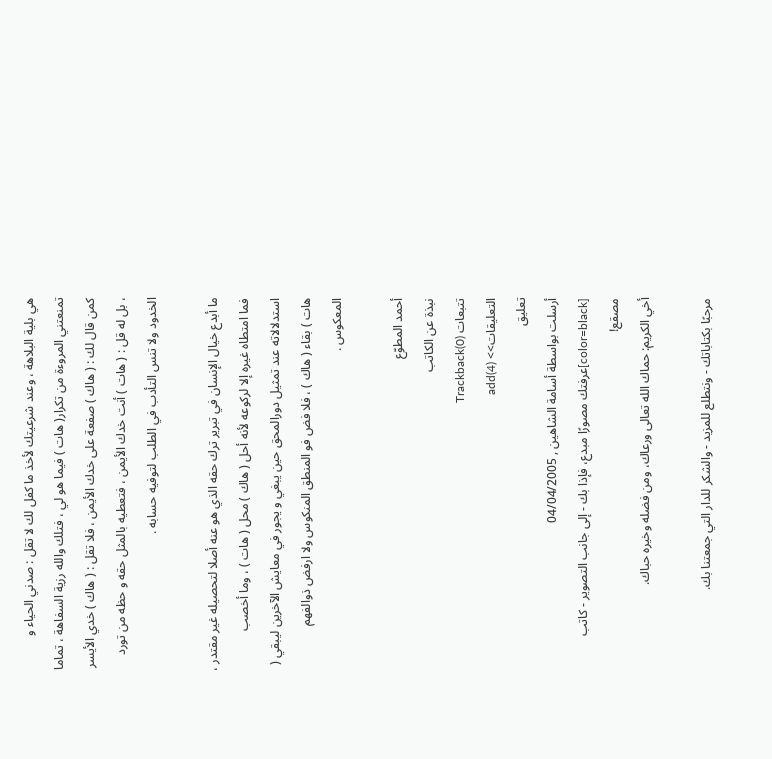هي بلية البلاهة ، وعند شرعيتك لأخذ ما كفل لك لا تقل : صدني الحياء و تمنعتني المروءة من تكرار( هات ) فيما هو لي ، فتلك والله رزية السفاهة ، تماما كمن قال لك : ( هاك ) صفعة على خدك الأيمن ، فلا تقل : ( هاك ) خدي الأيسر ، بل له قل : ( هات ) أنت خدك الأيمن ، فتعطيه بالمثل حقه و حظه من تورد الخدود ولا تنس التأدب في الطلب لتوفيه حسابه .

ما أبدع خيال الإنسان في تبرير ترك حقه الذي هو عنه أصلا لتحصيله غير مقتدر ، فما امتطاه غيره إلا لركوعه لأنه أحل ( هاك ) محل ( هات ) ، وما أخصب استدلالاته عند تمثيل دورالمحق حين يبغي و يجور في معايش الآخرين ليبقي ( هات ) بقاء ( هاك ) ، فلا فض فو المنطق المنكوس ولا ارفض ذوالفهم المعكوس .

أحمد المطوّع
نبذة عن الكاتب
تتبعات Trackback(0)
التعليقات>> (4)add
تعليق
أرسلت بواسطة أسامة الشاهين , 04/04/2005
[color=black]عرفتك مصورًا مبدع، فإذا بك - إلى جانب التصوير - كاتب مصقع!
أخي الكريم: حماك الله تعالى ورعاك، ومن فضله وخيره حباك.

مرحبًا بكتاباتك - ونتطلع للمزيد - والشكر للدار التي جمعتنا بك.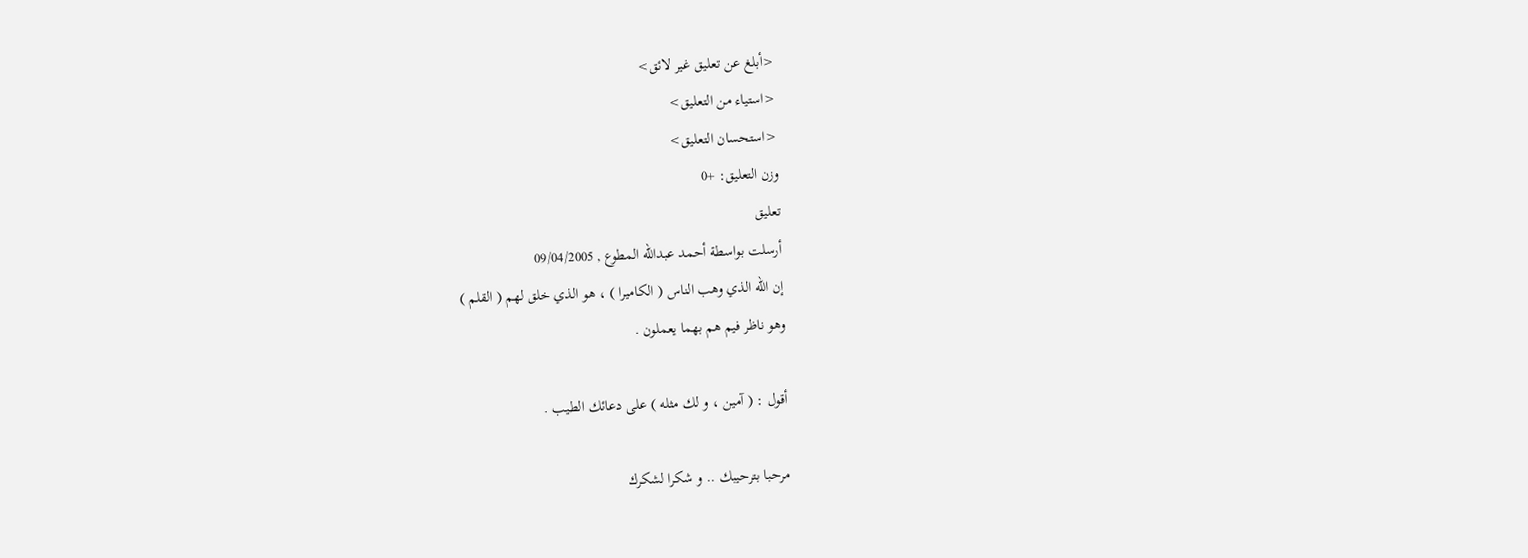<أبلغ عن تعليق غير لائق>
<استياء من التعليق>
<استحسان التعليق>
وزن التعليق: +0
تعليق
أرسلت بواسطة أحمد عبدالله المطوع , 09/04/2005
إن الله الذي وهب الناس ( الكاميرا ) ، هو الذي خلق لهم ( القلم )
وهو ناظر فيم هم بهما يعملون .

أقول : ( آمين ، و لك مثله ) على دعائك الطيب .

مرحبا بترحيبك .. و شكرا لشكرك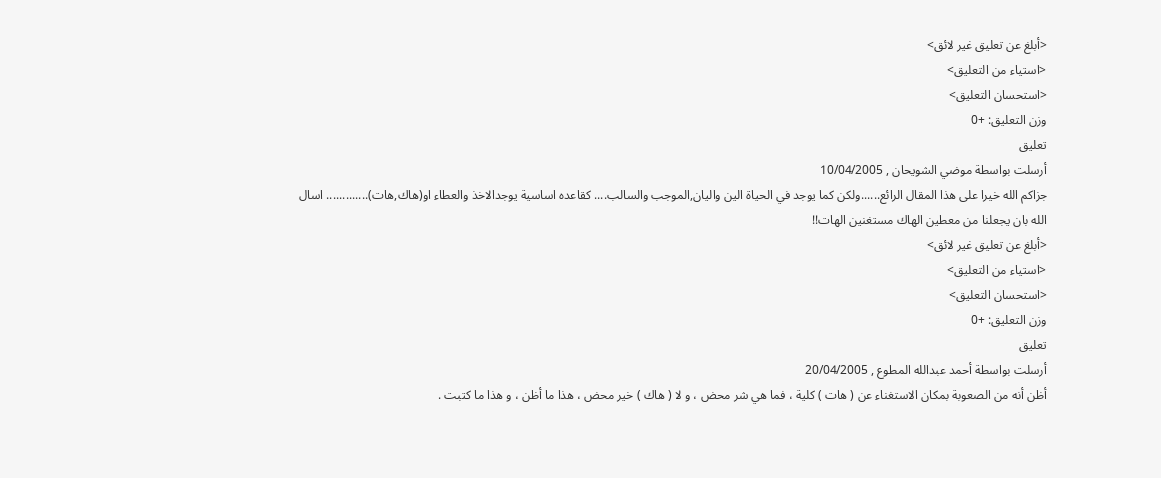<أبلغ عن تعليق غير لائق>
<استياء من التعليق>
<استحسان التعليق>
وزن التعليق: +0
تعليق
أرسلت بواسطة موضي الشويحان , 10/04/2005
جزاكم الله خيرا على هذا المقال الرائع......ولكن كما يوجد في الحياة الين واليان,الموجب والسالب.... كقاعده اساسية يوجدالاخذ والعطاء او(هاك,هات)............. اسال الله بان يجعلنا من معطين الهاك مستغنين الهات!!
<أبلغ عن تعليق غير لائق>
<استياء من التعليق>
<استحسان التعليق>
وزن التعليق: +0
تعليق
أرسلت بواسطة أحمد عبدالله المطوع , 20/04/2005
أظن أنه من الصعوبة بمكان الاستغناء عن ( هات ) كلية ، فما هي شر محض ، و لا ( هاك ) خير محض ، هذا ما أظن ، و هذا ما كتبت .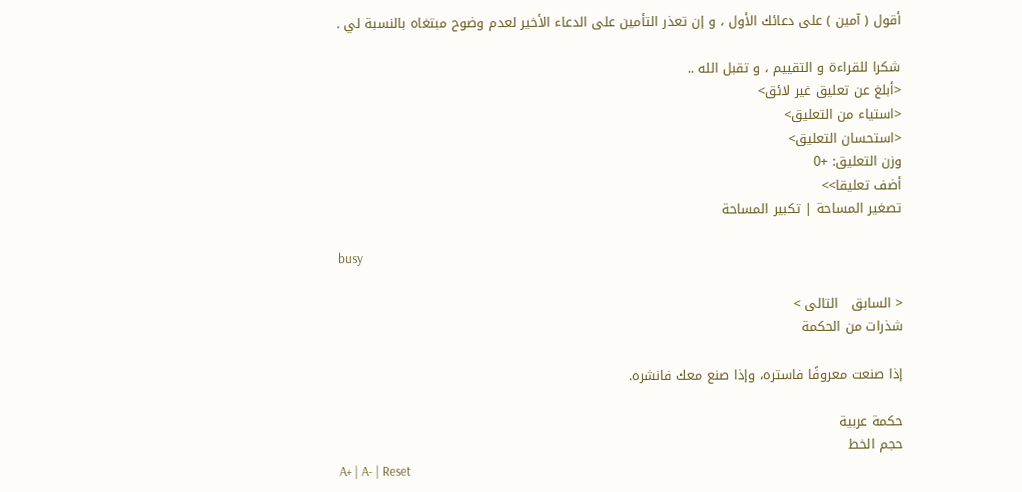أقول ( آمين ) على دعائك الأول ، و إن تعذر التأمين على الدعاء الأخير لعدم وضوح مبتغاه بالنسبة لي .

شكرا للقراءة و التقييم ، و تقبل الله ..
<أبلغ عن تعليق غير لائق>
<استياء من التعليق>
<استحسان التعليق>
وزن التعليق: +0
أضف تعليقا>>
تصغير المساحة | تكبير المساحة

busy

< السابق   التالى >
شذرات من الحكمة

إذا صنعت معروفًا فاستره، وإذا صنع معك فانشره.

حكمة عربية
حجم الخط
A+ | A- | Reset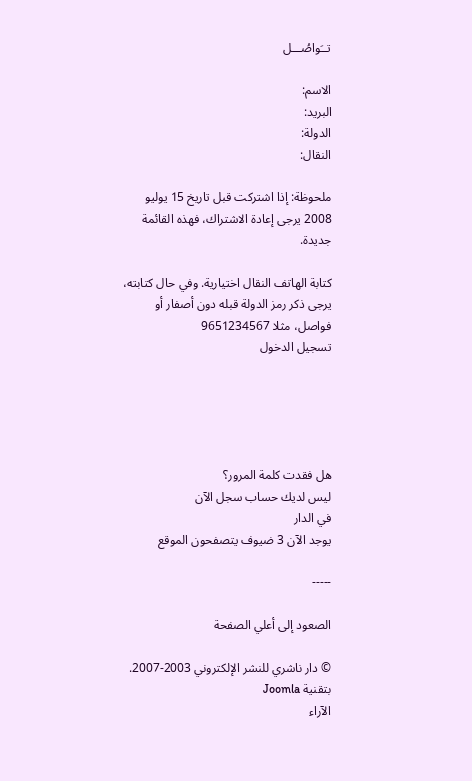تــَواصُـــل

الاسم:
البريد:
الدولة:
النقال:

ملحوظة: إذا اشتركت قبل تاريخ 15 يوليو 2008 يرجى إعادة الاشتراك، فهذه القائمة جديدة.

كتابة الهاتف النقال اختيارية. وفي حال كتابته، يرجى ذكر رمز الدولة قبله دون أصفار أو فواصل، مثلا 9651234567
تسجيل الدخول





هل فقدت كلمة المرور؟
ليس لديك حساب سجل الآن
في الدار
يوجد الآن 3 ضيوف يتصفحون الموقع

-----

الصعود إلى أعلي الصفحة

© دار ناشري للنشر الإلكتروني 2003-2007. بتقنية Joomla
الآراء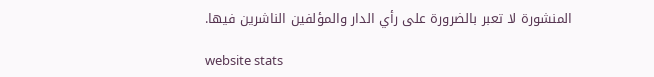المنشورة لا تعبر بالضرورة على رأي الدار والمؤلفين الناشرين فيها.

website stats